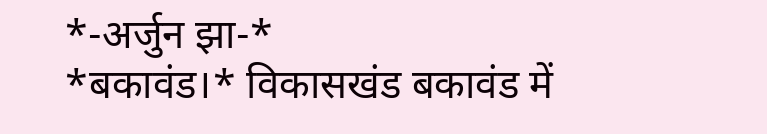*-अर्जुन झा-*
*बकावंड।* विकासखंड बकावंड में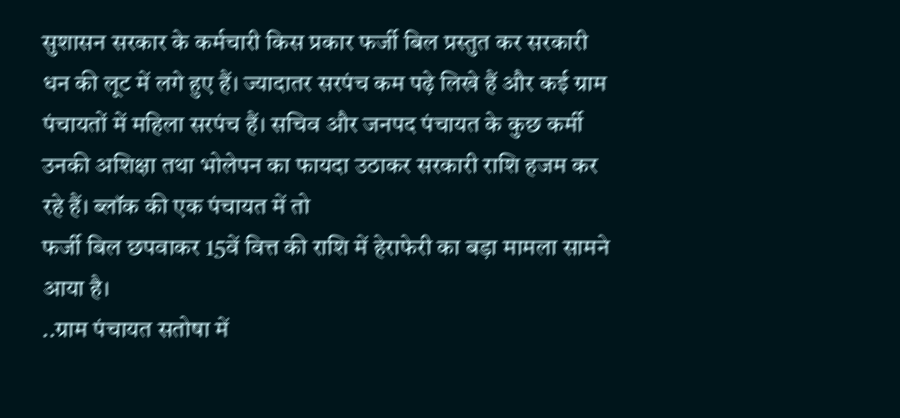सुशासन सरकार के कर्मचारी किस प्रकार फर्जी बिल प्रस्तुत कर सरकारी धन की लूट में लगे हुए हैं। ज्यादातर सरपंच कम पढ़े लिखे हैं और कई ग्राम पंचायतों में महिला सरपंच हैं। सचिव और जनपद पंचायत के कुछ कर्मी उनकी अशिक्षा तथा भोलेपन का फायदा उठाकर सरकारी राशि हजम कर रहे हैं। ब्लॉक की एक पंचायत में तो
फर्जी बिल छपवाकर 15वें वित्त की राशि में हेराफेरी का बड़ा मामला सामने आया है।
..ग्राम पंचायत सतोषा में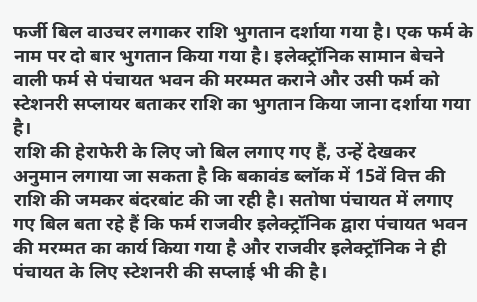फर्जी बिल वाउचर लगाकर राशि भुगतान दर्शाया गया है। एक फर्म के नाम पर दो बार भुगतान किया गया है। इलेक्ट्रॉनिक सामान बेचने वाली फर्म से पंचायत भवन की मरम्मत कराने और उसी फर्म को स्टेशनरी सप्लायर बताकर राशि का भुगतान किया जाना दर्शाया गया है।
राशि की हेराफेरी के लिए जो बिल लगाए गए हैं, उन्हें देखकर अनुमान लगाया जा सकता है कि बकावंड ब्लॉक में 15वें वित्त की राशि की जमकर बंदरबांट की जा रही है। सतोषा पंचायत में लगाए गए बिल बता रहे हैं कि फर्म राजवीर इलेक्ट्रॉनिक द्वारा पंचायत भवन की मरम्मत का कार्य किया गया है और राजवीर इलेक्ट्रॉनिक ने ही पंचायत के लिए स्टेशनरी की सप्लाई भी की है।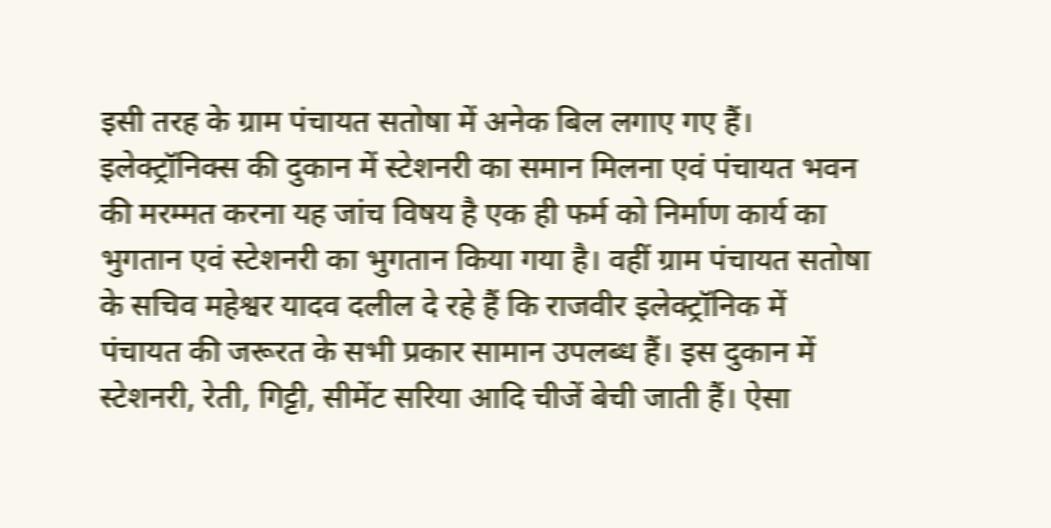इसी तरह के ग्राम पंचायत सतोषा में अनेक बिल लगाए गए हैं। इलेक्ट्रॉनिक्स की दुकान में स्टेशनरी का समान मिलना एवं पंचायत भवन की मरम्मत करना यह जांच विषय है एक ही फर्म को निर्माण कार्य का भुगतान एवं स्टेशनरी का भुगतान किया गया है। वहीं ग्राम पंचायत सतोषा के सचिव महेश्वर यादव दलील दे रहे हैं कि राजवीर इलेक्ट्रॉनिक में पंचायत की जरूरत के सभी प्रकार सामान उपलब्ध हैं। इस दुकान में स्टेशनरी, रेती, गिट्टी, सीमेंट सरिया आदि चीजें बेची जाती हैं। ऐसा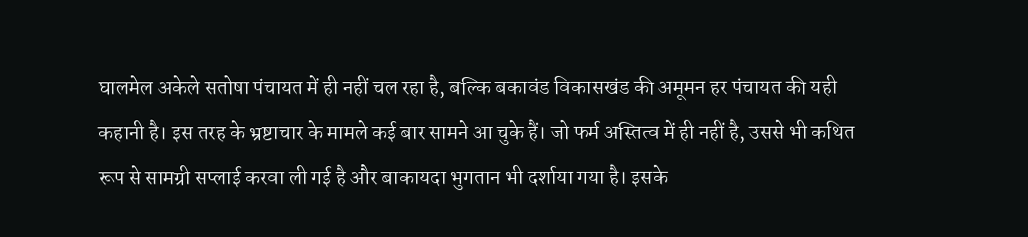घालमेल अकेले सतोषा पंचायत में ही नहीं चल रहा है, बल्कि बकावंड विकासखंड की अमूमन हर पंचायत की यही कहानी है। इस तरह के भ्रष्टाचार के मामले कई बार सामने आ चुके हैं। जो फर्म अस्तित्व में ही नहीं है, उससे भी कथित रूप से सामग्री सप्लाई करवा ली गई है और बाकायदा भुगतान भी दर्शाया गया है। इसके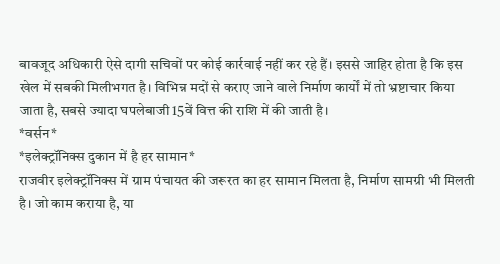बावजूद अधिकारी ऐसे दागी सचिवों पर कोई कार्रवाई नहीं कर रहे हैं। इससे जाहिर होता है कि इस खेल में सबकी मिलीभगत है। विभिन्न मदों से कराए जाने वाले निर्माण कार्यों में तो भ्रष्टाचार किया जाता है, सबसे ज्यादा घपलेबाजी 15वें वित्त की राशि में की जाती है।
*वर्सन*
*इलेक्ट्रॉनिक्स दुकान में है हर सामान*
राजवीर इलेक्ट्रॉनिक्स में ग्राम पंचायत की जरूरत का हर सामान मिलता है, निर्माण सामग्री भी मिलती है। जो काम कराया है, या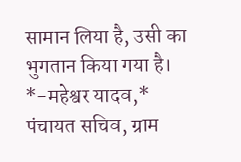सामान लिया है, उसी का भुगतान किया गया है।
*-महेश्वर यादव,*
पंचायत सचिव, ग्राम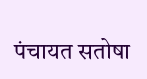पंचायत सतोषा